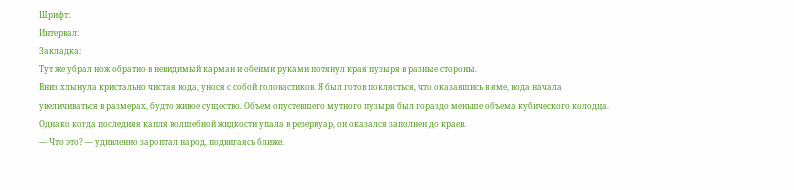Шрифт:
Интервал:
Закладка:
Тут же убрал нож обратно в невидимый карман и обеими руками потянул края пузыря в разные стороны.
Вниз хлынула кристально чистая вода, унося с собой головастиков. Я был готов поклясться, что оказавшись в яме, вода начала увеличиваться в размерах, будто живое существо. Объем опустевшего мутного пузыря был гораздо меньше объема кубического колодца. Однако когда последняя капля волшебной жидкости упала в резервуар, он оказался заполнен до краев.
— Что это? — удивленно зароптал народ, подвигаясь ближе.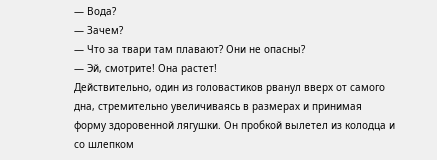— Вода?
— Зачем?
— Что за твари там плавают? Они не опасны?
— Эй, смотрите! Она растет!
Действительно, один из головастиков рванул вверх от самого дна, стремительно увеличиваясь в размерах и принимая форму здоровенной лягушки. Он пробкой вылетел из колодца и со шлепком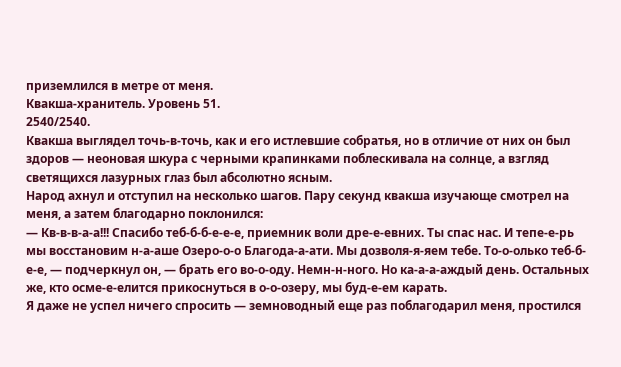приземлился в метре от меня.
Квакша-хранитель. Уровень 51.
2540/2540.
Квакша выглядел точь-в-точь, как и его истлевшие собратья, но в отличие от них он был здоров — неоновая шкура с черными крапинками поблескивала на солнце, а взгляд светящихся лазурных глаз был абсолютно ясным.
Народ ахнул и отступил на несколько шагов. Пару секунд квакша изучающе смотрел на меня, а затем благодарно поклонился:
— Кв-в-в-а-а!!! Спасибо теб-б-б-е-е-е, приемник воли дре-е-евних. Ты спас нас. И тепе-е-рь мы восстановим н-а-аше Озеро-о-о Благода-а-ати. Мы дозволя-я-яем тебе. То-о-олько теб-б-е-е, — подчеркнул он, — брать его во-о-оду. Немн-н-ного. Но ка-а-а-аждый день. Остальных же, кто осме-е-елится прикоснуться в о-о-озеру, мы буд-е-ем карать.
Я даже не успел ничего спросить — земноводный еще раз поблагодарил меня, простился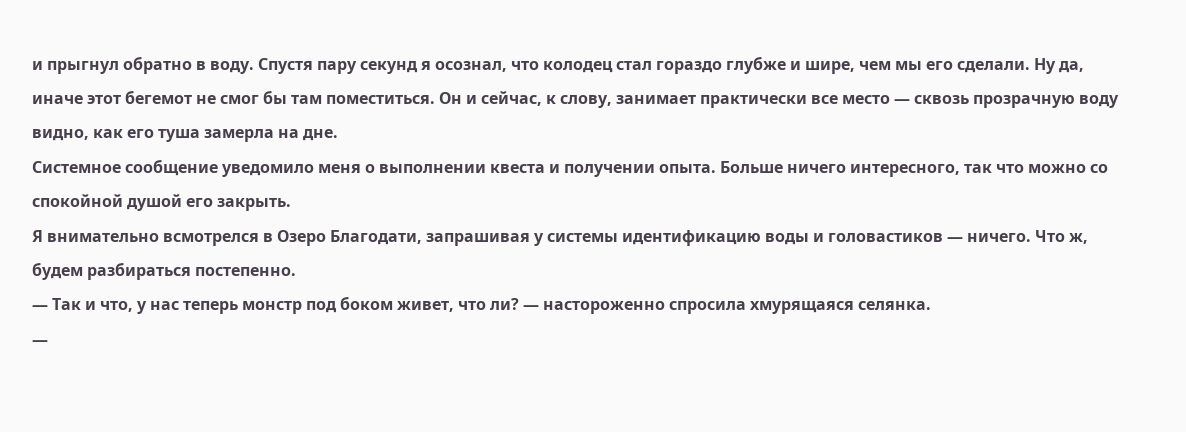и прыгнул обратно в воду. Спустя пару секунд я осознал, что колодец стал гораздо глубже и шире, чем мы его сделали. Ну да, иначе этот бегемот не смог бы там поместиться. Он и сейчас, к слову, занимает практически все место — сквозь прозрачную воду видно, как его туша замерла на дне.
Системное сообщение уведомило меня о выполнении квеста и получении опыта. Больше ничего интересного, так что можно со спокойной душой его закрыть.
Я внимательно всмотрелся в Озеро Благодати, запрашивая у системы идентификацию воды и головастиков — ничего. Что ж, будем разбираться постепенно.
— Так и что, у нас теперь монстр под боком живет, что ли? — настороженно спросила хмурящаяся селянка.
—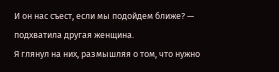И он нас съест, если мы подойдем ближе? — подхватила другая женщина.
Я глянул на них, размышляя о том, что нужно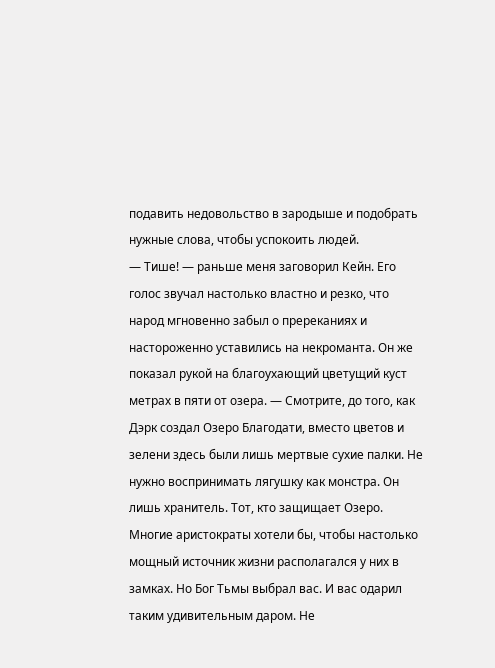подавить недовольство в зародыше и подобрать нужные слова, чтобы успокоить людей.
— Тише! — раньше меня заговорил Кейн. Его голос звучал настолько властно и резко, что народ мгновенно забыл о пререканиях и настороженно уставились на некроманта. Он же показал рукой на благоухающий цветущий куст метрах в пяти от озера. — Смотрите, до того, как Дэрк создал Озеро Благодати, вместо цветов и зелени здесь были лишь мертвые сухие палки. Не нужно воспринимать лягушку как монстра. Он лишь хранитель. Тот, кто защищает Озеро. Многие аристократы хотели бы, чтобы настолько мощный источник жизни располагался у них в замках. Но Бог Тьмы выбрал вас. И вас одарил таким удивительным даром. Не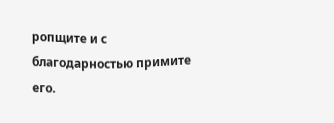ропщите и с благодарностью примите его.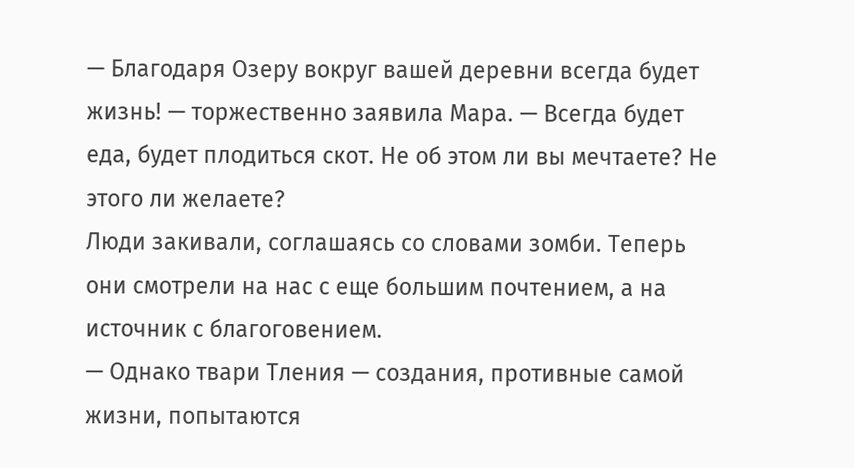— Благодаря Озеру вокруг вашей деревни всегда будет жизнь! — торжественно заявила Мара. — Всегда будет еда, будет плодиться скот. Не об этом ли вы мечтаете? Не этого ли желаете?
Люди закивали, соглашаясь со словами зомби. Теперь они смотрели на нас с еще большим почтением, а на источник с благоговением.
— Однако твари Тления — создания, противные самой жизни, попытаются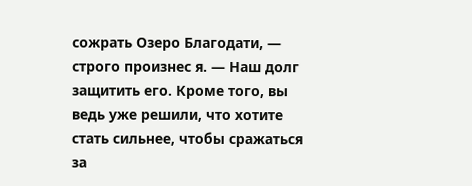сожрать Озеро Благодати, — строго произнес я. — Наш долг защитить его. Кроме того, вы ведь уже решили, что хотите стать сильнее, чтобы сражаться за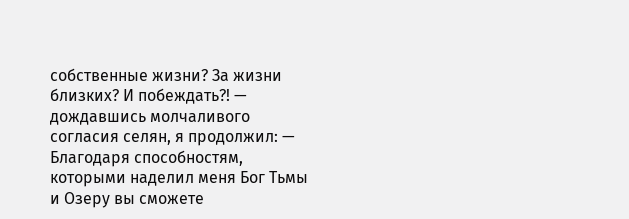собственные жизни? За жизни близких? И побеждать?! — дождавшись молчаливого согласия селян, я продолжил: — Благодаря способностям, которыми наделил меня Бог Тьмы и Озеру вы сможете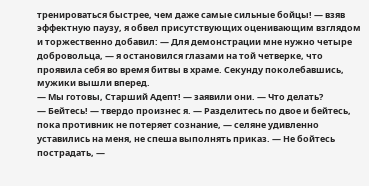тренироваться быстрее, чем даже самые сильные бойцы! — взяв эффектную паузу, я обвел присутствующих оценивающим взглядом и торжественно добавил: — Для демонстрации мне нужно четыре добровольца, — я остановился глазами на той четверке, что проявила себя во время битвы в храме. Секунду поколебавшись, мужики вышли вперед.
— Мы готовы, Старший Адепт! — заявили они. — Что делать?
— Бейтесь! — твердо произнес я. — Разделитесь по двое и бейтесь, пока противник не потеряет сознание, — селяне удивленно уставились на меня, не спеша выполнять приказ. — Не бойтесь пострадать, —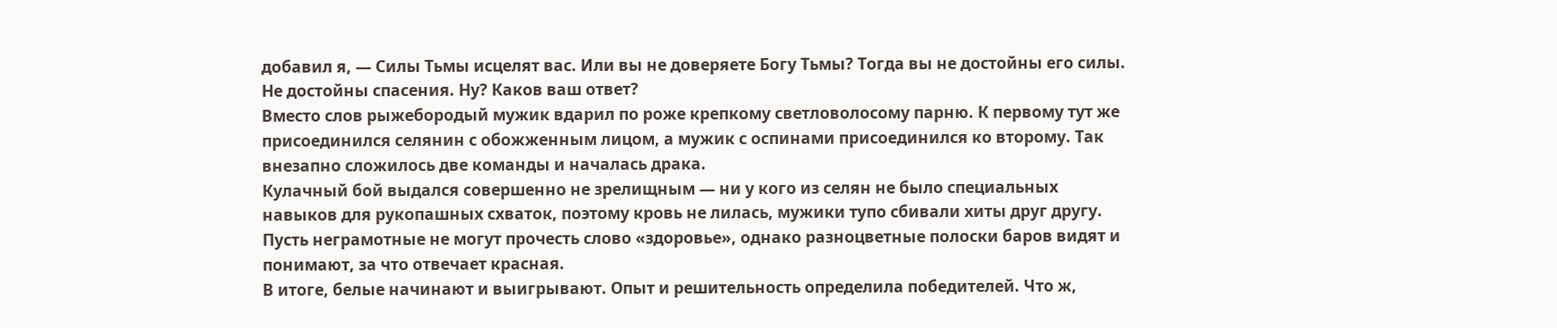добавил я, — Силы Тьмы исцелят вас. Или вы не доверяете Богу Тьмы? Тогда вы не достойны его силы. Не достойны спасения. Ну? Каков ваш ответ?
Вместо слов рыжебородый мужик вдарил по роже крепкому светловолосому парню. К первому тут же присоединился селянин с обожженным лицом, а мужик с оспинами присоединился ко второму. Так внезапно сложилось две команды и началась драка.
Кулачный бой выдался совершенно не зрелищным — ни у кого из селян не было специальных навыков для рукопашных схваток, поэтому кровь не лилась, мужики тупо сбивали хиты друг другу. Пусть неграмотные не могут прочесть слово «здоровье», однако разноцветные полоски баров видят и понимают, за что отвечает красная.
В итоге, белые начинают и выигрывают. Опыт и решительность определила победителей. Что ж,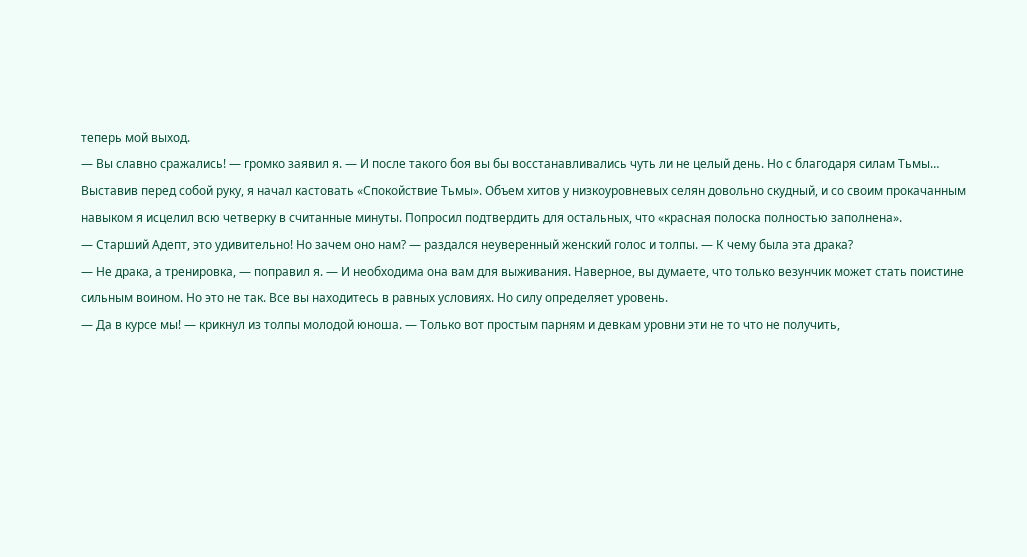теперь мой выход.
— Вы славно сражались! — громко заявил я. — И после такого боя вы бы восстанавливались чуть ли не целый день. Но с благодаря силам Тьмы…
Выставив перед собой руку, я начал кастовать «Спокойствие Тьмы». Объем хитов у низкоуровневых селян довольно скудный, и со своим прокачанным навыком я исцелил всю четверку в считанные минуты. Попросил подтвердить для остальных, что «красная полоска полностью заполнена».
— Старший Адепт, это удивительно! Но зачем оно нам? — раздался неуверенный женский голос и толпы. — К чему была эта драка?
— Не драка, а тренировка, — поправил я. — И необходима она вам для выживания. Наверное, вы думаете, что только везунчик может стать поистине сильным воином. Но это не так. Все вы находитесь в равных условиях. Но силу определяет уровень.
— Да в курсе мы! — крикнул из толпы молодой юноша. — Только вот простым парням и девкам уровни эти не то что не получить,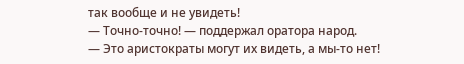так вообще и не увидеть!
— Точно-точно! — поддержал оратора народ.
— Это аристократы могут их видеть, а мы-то нет!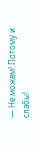— Не можем! Потому и слабы!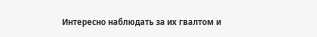Интересно наблюдать за их гвалтом и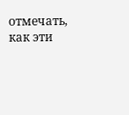отмечать, как эти